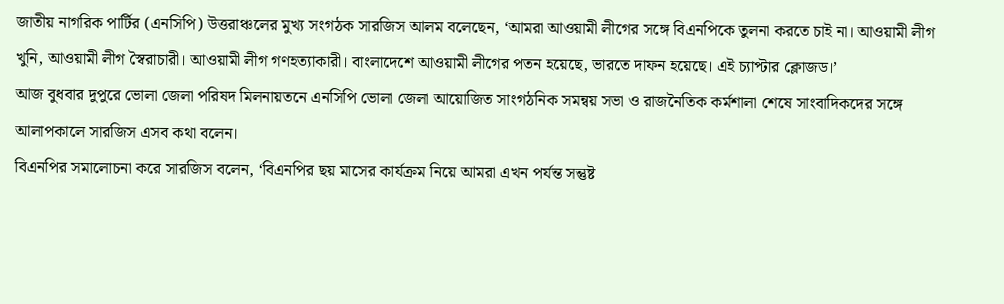জাতীয় নাগরিক পার্টির (এনসিপি) উত্তরাঞ্চলের মুখ্য সংগঠক সারজিস আলম বলেছেন, ‘আমরা আওয়ামী লীগের সঙ্গে বিএনপিকে তুলনা করতে চাই না। আওয়ামী লীগ খুনি, আওয়ামী লীগ স্বৈরাচারী। আওয়ামী লীগ গণহত্যাকারী। বাংলাদেশে আওয়ামী লীগের পতন হয়েছে, ভারতে দাফন হয়েছে। এই চ্যাপ্টার ক্লোজড।’
আজ বুধবার দুপুরে ভোলা জেলা পরিষদ মিলনায়তনে এনসিপি ভোলা জেলা আয়োজিত সাংগঠনিক সমন্বয় সভা ও রাজনৈতিক কর্মশালা শেষে সাংবাদিকদের সঙ্গে আলাপকালে সারজিস এসব কথা বলেন।
বিএনপির সমালোচনা করে সারজিস বলেন, ‘বিএনপির ছয় মাসের কার্যক্রম নিয়ে আমরা এখন পর্যন্ত সন্তুষ্ট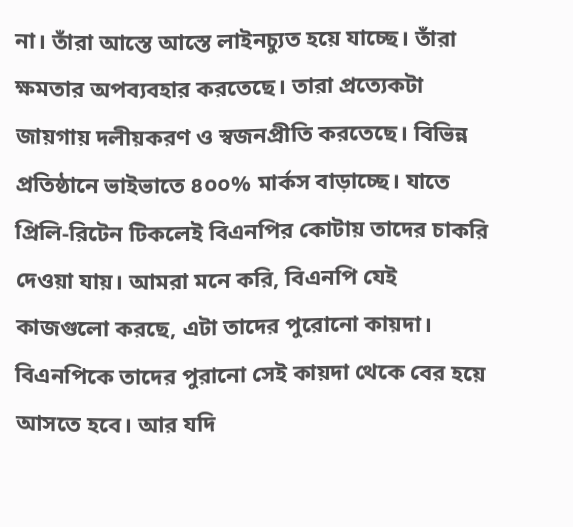না। তাঁরা আস্তে আস্তে লাইনচ্যুত হয়ে যাচ্ছে। তাঁরা ক্ষমতার অপব্যবহার করতেছে। তারা প্রত্যেকটা জায়গায় দলীয়করণ ও স্বজনপ্রীতি করতেছে। বিভিন্ন প্রতিষ্ঠানে ভাইভাতে ৪০০% মার্কস বাড়াচ্ছে। যাতে প্রিলি-রিটেন টিকলেই বিএনপির কোটায় তাদের চাকরি দেওয়া যায়। আমরা মনে করি, বিএনপি যেই কাজগুলো করছে, এটা তাদের পুরোনো কায়দা। বিএনপিকে তাদের পুরানো সেই কায়দা থেকে বের হয়ে আসতে হবে। আর যদি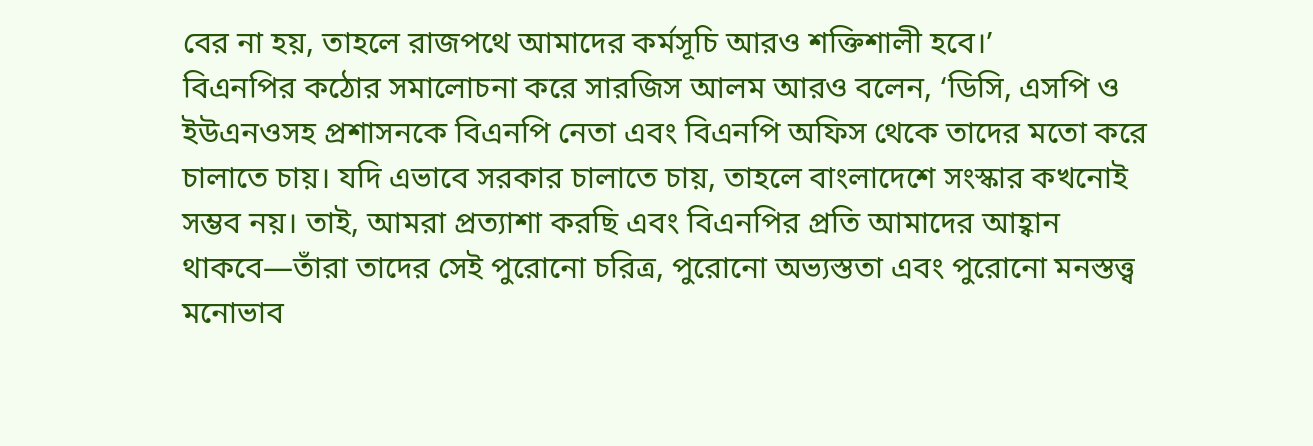বের না হয়, তাহলে রাজপথে আমাদের কর্মসূচি আরও শক্তিশালী হবে।’
বিএনপির কঠোর সমালোচনা করে সারজিস আলম আরও বলেন, ‘ডিসি, এসপি ও ইউএনওসহ প্রশাসনকে বিএনপি নেতা এবং বিএনপি অফিস থেকে তাদের মতো করে চালাতে চায়। যদি এভাবে সরকার চালাতে চায়, তাহলে বাংলাদেশে সংস্কার কখনোই সম্ভব নয়। তাই, আমরা প্রত্যাশা করছি এবং বিএনপির প্রতি আমাদের আহ্বান থাকবে—তাঁরা তাদের সেই পুরোনো চরিত্র, পুরোনো অভ্যস্ততা এবং পুরোনো মনস্তত্ত্ব মনোভাব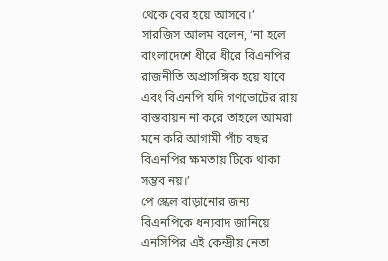থেকে বের হয়ে আসবে।’
সারজিস আলম বলেন, ‘না হলে বাংলাদেশে ধীরে ধীরে বিএনপির রাজনীতি অপ্রাসঙ্গিক হয়ে যাবে এবং বিএনপি যদি গণভোটের রায় বাস্তবায়ন না করে তাহলে আমরা মনে করি আগামী পাঁচ বছর বিএনপির ক্ষমতায় টিকে থাকা সম্ভব নয়।’
পে স্কেল বাড়ানোর জন্য বিএনপিকে ধন্যবাদ জানিয়ে এনসিপির এই কেন্দ্রীয় নেতা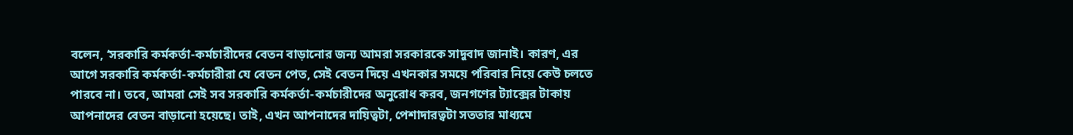বলেন, ‘সরকারি কর্মকর্তা-কর্মচারীদের বেতন বাড়ানোর জন্য আমরা সরকারকে সাদুবাদ জানাই। কারণ, এর আগে সরকারি কর্মকর্তা-কর্মচারীরা যে বেতন পেত, সেই বেতন দিয়ে এখনকার সময়ে পরিবার নিয়ে কেউ চলতে পারবে না। তবে, আমরা সেই সব সরকারি কর্মকর্তা-কর্মচারীদের অনুরোধ করব, জনগণের ট্যাক্সের টাকায় আপনাদের বেতন বাড়ানো হয়েছে। তাই, এখন আপনাদের দায়িত্বটা, পেশাদারত্বটা সততার মাধ্যমে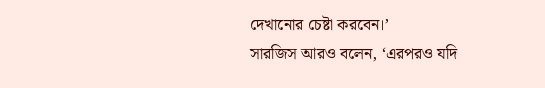দেখানোর চেষ্টা করবেন।’
সারজিস আরও বলেন, ‘এরপরও যদি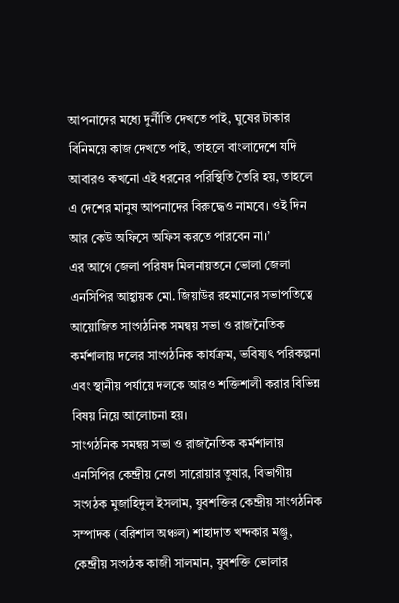আপনাদের মধ্যে দুর্নীতি দেখতে পাই, ঘুষের টাকার বিনিময়ে কাজ দেখতে পাই, তাহলে বাংলাদেশে যদি আবারও কখনো এই ধরনের পরিস্থিতি তৈরি হয়, তাহলে এ দেশের মানুষ আপনাদের বিরুদ্ধেও নামবে। ওই দিন আর কেউ অফিসে অফিস করতে পারবেন না।’
এর আগে জেলা পরিষদ মিলনায়তনে ভোলা জেলা এনসিপির আহ্বায়ক মো. জিয়াউর রহমানের সভাপতিত্বে আয়োজিত সাংগঠনিক সমন্বয় সভা ও রাজনৈতিক কর্মশালায় দলের সাংগঠনিক কার্যক্রম, ভবিষ্যৎ পরিকল্পনা এবং স্থানীয় পর্যায়ে দলকে আরও শক্তিশালী করার বিভিন্ন বিষয় নিয়ে আলোচনা হয়।
সাংগঠনিক সমন্বয় সভা ও রাজনৈতিক কর্মশালায় এনসিপির কেন্দ্রীয় নেতা সারোয়ার তুষার, বিভাগীয় সংগঠক মুজাহিদুল ইসলাম, যুবশক্তির কেন্দ্রীয় সাংগঠনিক সম্পাদক (বরিশাল অঞ্চল) শাহাদাত খন্দকার মঞ্জু, কেন্দ্রীয় সংগঠক কাজী সালমান, যুবশক্তি ভোলার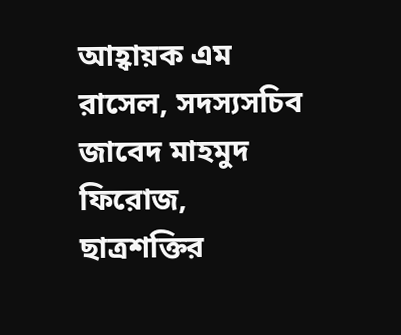আহ্বায়ক এম রাসেল, সদস্যসচিব জাবেদ মাহমুদ ফিরোজ, ছাত্রশক্তির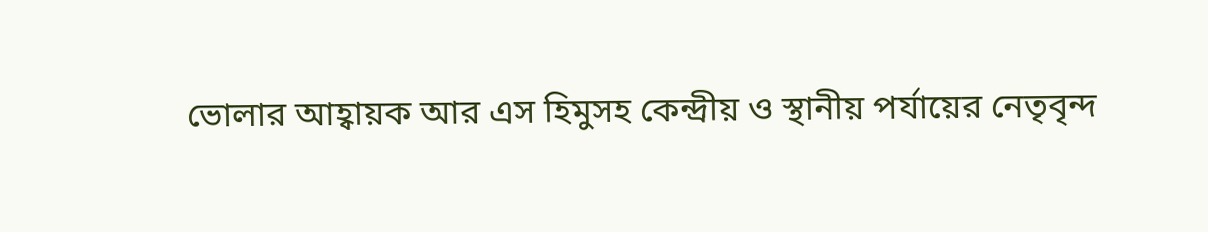ভোলার আহ্বায়ক আর এস হিমুসহ কেন্দ্রীয় ও স্থানীয় পর্যায়ের নেতৃবৃন্দ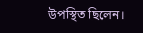উপস্থিত ছিলেন।